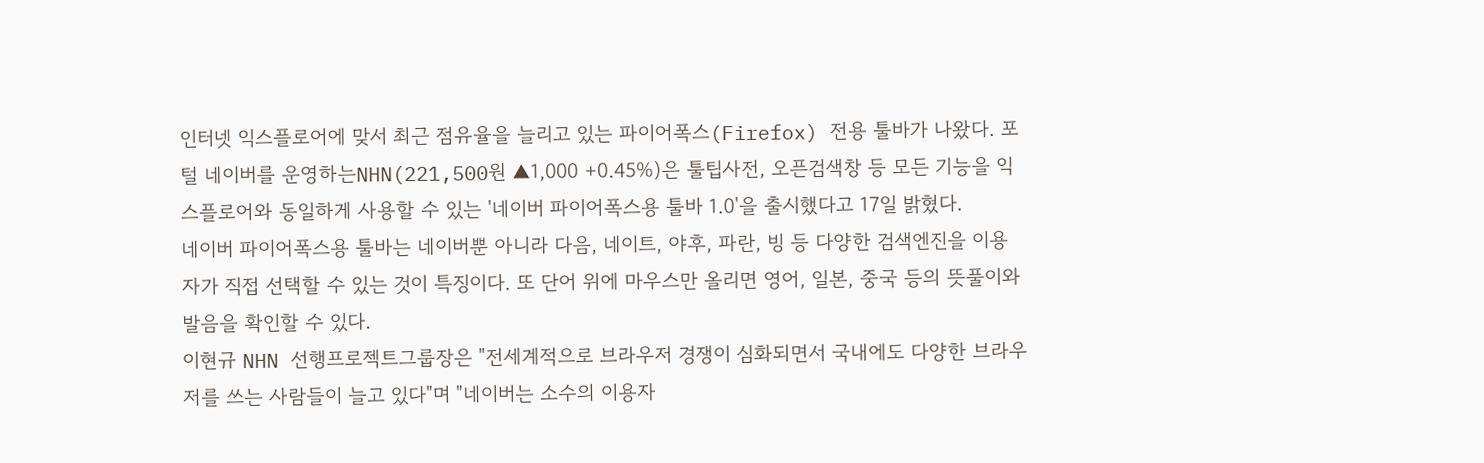인터넷 익스플로어에 맞서 최근 점유율을 늘리고 있는 파이어폭스(Firefox) 전용 툴바가 나왔다. 포털 네이버를 운영하는NHN(221,500원 ▲1,000 +0.45%)은 툴팁사전, 오픈검색창 등 모든 기능을 익스플로어와 동일하게 사용할 수 있는 '네이버 파이어폭스용 툴바 1.0'을 출시했다고 17일 밝혔다.
네이버 파이어폭스용 툴바는 네이버뿐 아니라 다음, 네이트, 야후, 파란, 빙 등 다양한 검색엔진을 이용자가 직접 선택할 수 있는 것이 특징이다. 또 단어 위에 마우스만 올리면 영어, 일본, 중국 등의 뜻풀이와 발음을 확인할 수 있다.
이현규 NHN 선행프로젝트그룹장은 "전세계적으로 브라우저 경쟁이 심화되면서 국내에도 다양한 브라우저를 쓰는 사람들이 늘고 있다"며 "네이버는 소수의 이용자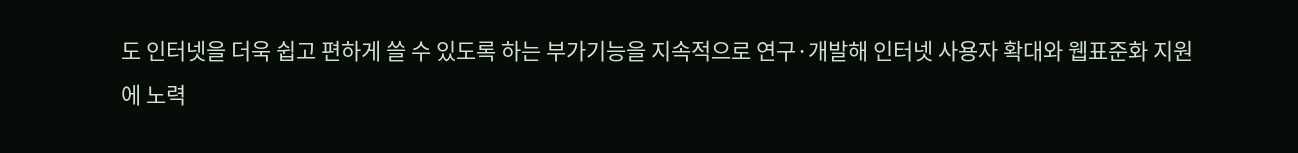도 인터넷을 더욱 쉽고 편하게 쓸 수 있도록 하는 부가기능을 지속적으로 연구·개발해 인터넷 사용자 확대와 웹표준화 지원에 노력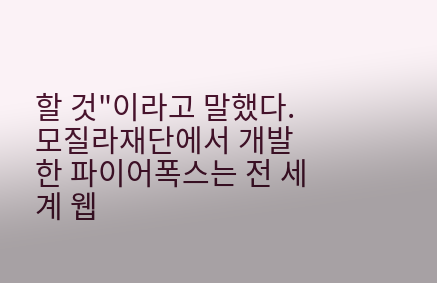할 것"이라고 말했다.
모질라재단에서 개발한 파이어폭스는 전 세계 웹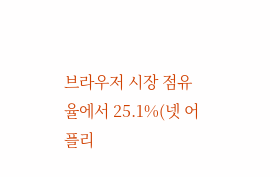브라우저 시장 점유율에서 25.1%(넷 어플리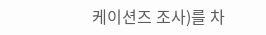케이션즈 조사)를 차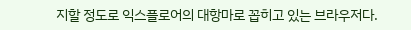지할 정도로 익스플로어의 대항마로 꼽히고 있는 브라우저다.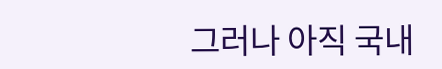그러나 아직 국내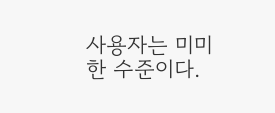사용자는 미미한 수준이다.